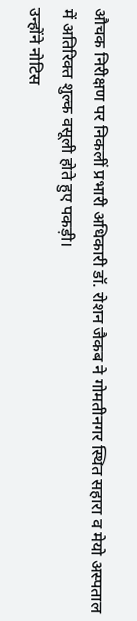औचक निरीक्षण पर निकलीं प्रभारी अधिकारी डॉ. रोशन जैकब ने गोमतीनगर स्थित सहारा व मेयो अस्पताल में अतिरिक्त शुल्क वसूली होते हुए पकड़ी।
उन्होंने नोटिस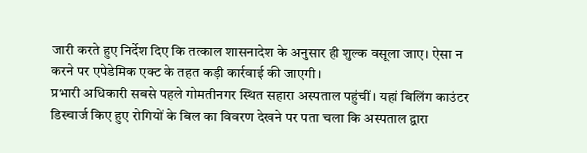जारी करते हुए निर्देश दिए कि तत्काल शासनादेश के अनुसार ही शुल्क वसूला जाए। ऐसा न करने पर एपेडेमिक एक्ट के तहत कड़ी कार्रवाई की जाएगी।
प्रभारी अधिकारी सबसे पहले गोमतीनगर स्थित सहारा अस्पताल पहुंचीं। यहां बिलिंग काउंटर डिस्चार्ज किए हुए रोगियों के बिल का विवरण देखने पर पता चला कि अस्पताल द्वारा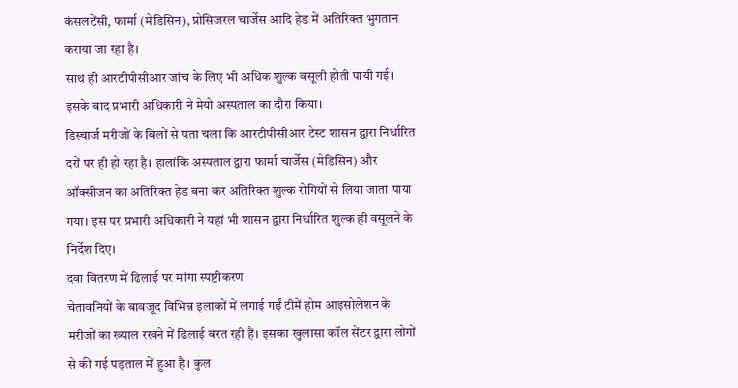कंसलटेंसी, फार्मा (मेडिसिन), प्रोसिजरल चार्जेस आदि हेड में अतिरिक्त भुगतान कराया जा रहा है।
साथ ही आरटीपीसीआर जांच के लिए भी अधिक शुल्क वसूली होती पायी गई। इसके बाद प्रभारी अधिकारी ने मेयो अस्पताल का दौरा किया।
डिस्चार्ज मरीजों के बिलों से पता चला कि आरटीपीसीआर टेस्ट शासन द्वारा निर्धारित दरों पर ही हो रहा है। हालांकि अस्पताल द्वारा फार्मा चार्जेस (मेडिसिन) और ऑक्सीजन का अतिरिक्त हेड बना कर अतिरिक्त शुल्क रोगियों से लिया जाता पाया गया। इस पर प्रभारी अधिकारी ने यहां भी शासन द्वारा निर्धारित शुल्क ही वसूलने के निर्देश दिए।
दवा वितरण में ढिलाई पर मांगा स्पष्टीकरण
चेतावनियों के बावजूद विभिन्न इलाकों में लगाई गईं टीमें होम आइसोलेशन के मरीजों का ख्याल रखने में ढिलाई बरत रही हैं। इसका खुलासा कॉल सेंटर द्वारा लोगों से की गई पड़ताल में हुआ है। कुल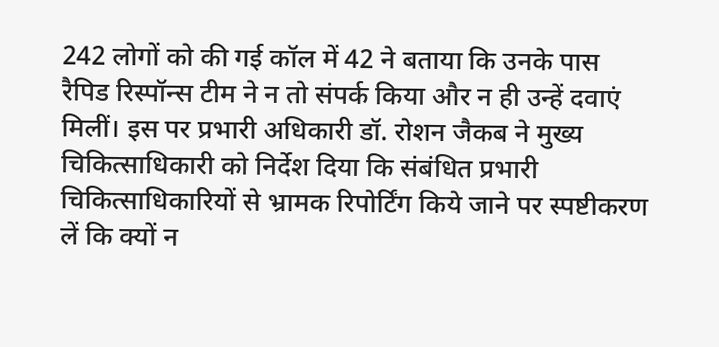242 लोगों को की गई कॉल में 42 ने बताया कि उनके पास रैपिड रिस्पॉन्स टीम ने न तो संपर्क किया और न ही उन्हें दवाएं मिलीं। इस पर प्रभारी अधिकारी डॉ. रोशन जैकब ने मुख्य चिकित्साधिकारी को निर्देश दिया कि संबंधित प्रभारी चिकित्साधिकारियों से भ्रामक रिपोर्टिंग किये जाने पर स्पष्टीकरण लें कि क्यों न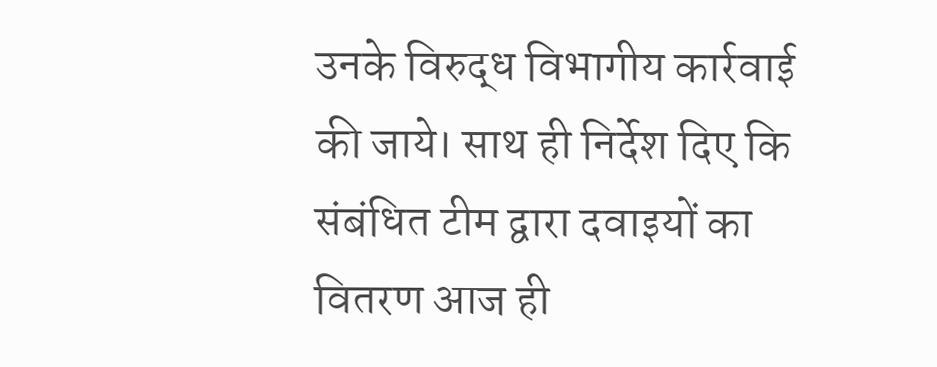उनके विरुद्ध विभागीय कार्रवाई की जाये। साथ ही निर्देश दिए कि संबंधित टीम द्वारा दवाइयों का वितरण आज ही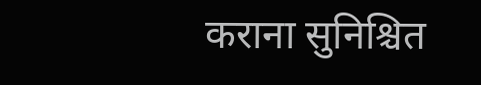कराना सुनिश्चित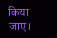किया जाए।